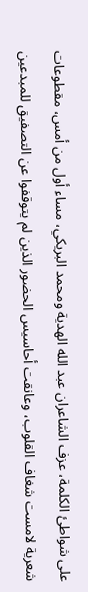على شواطئ الكلمة، عزف الشاعران عبد الله الهدية ومحمد البريكي، مساء أول من أمس، مقطوعات شعرية لامست شغاف القلوب، وعانقت أحاسيس الحضور الذين لم يتوقفوا عن التصفيق للمبدعين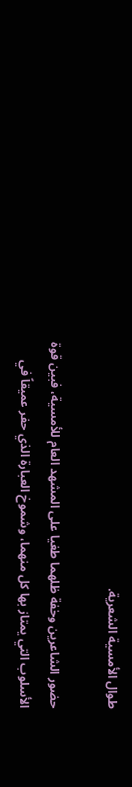طوال الأمسية الشعرية.

حضور الشاعرين وخفة ظلهما طغيا على المشهد العام للأمسية، فبين قوة الأسلوب التي يمتاز بها كل منهما، وشموخ العبارة الذي حفر عميقاً في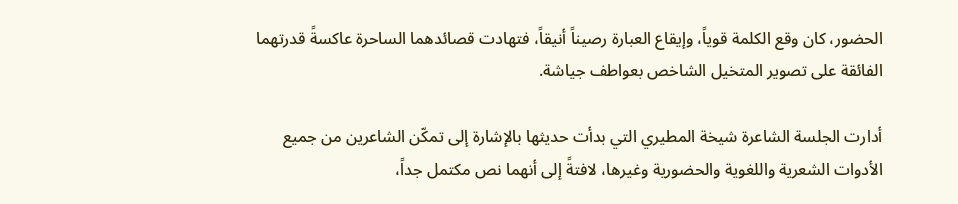الحضور، كان وقع الكلمة قوياً، وإيقاع العبارة رصيناً أنيقاً، فتهادت قصائدهما الساحرة عاكسةً قدرتهما الفائقة على تصوير المتخيل الشاخص بعواطف جياشة.

أدارت الجلسة الشاعرة شيخة المطيري التي بدأت حديثها بالإشارة إلى تمكّن الشاعرين من جميع الأدوات الشعرية واللغوية والحضورية وغيرها، لافتةً إلى أنهما نص مكتمل جداً،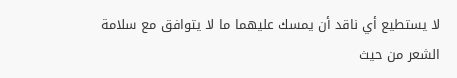لا يستطيع أي ناقد أن يمسك عليهما ما لا يتوافق مع سلامة الشعر من حيث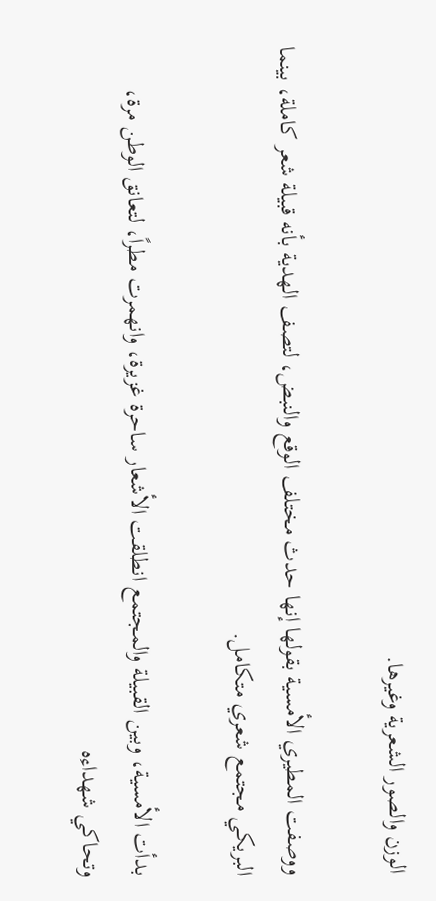الوزن والصور الشعرية وغيرها.

ووصفت المطيري الأمسية بقولها إنها حدث مختلف الوقع والنبض، لتصف الهدية بأنه قبيلة شعر كاملة، بينما البريكي مجتمع شعري متكامل.

بدأت الأمسية، وبين القبيلة والمجتمع انطلقت الأشعار ساحرة غزيرة، وانهمرت مطراً، لتعانق الوطن مرة، وتحاكي شهداءه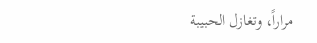مراراً، وتغازل الحبيبة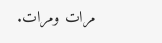مرات ومرات.